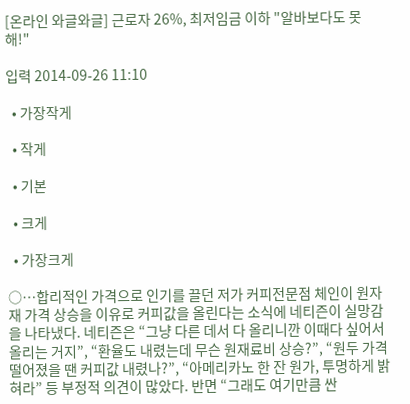[온라인 와글와글] 근로자 26%, 최저임금 이하 "알바보다도 못해!"

입력 2014-09-26 11:10

  • 가장작게

  • 작게

  • 기본

  • 크게

  • 가장크게

○…합리적인 가격으로 인기를 끌던 저가 커피전문점 체인이 원자재 가격 상승을 이유로 커피값을 올린다는 소식에 네티즌이 실망감을 나타냈다. 네티즌은 “그냥 다른 데서 다 올리니깐 이때다 싶어서 올리는 거지”, “환율도 내렸는데 무슨 원재료비 상승?”, “원두 가격 떨어졌을 땐 커피값 내렸나?”, “아메리카노 한 잔 원가, 투명하게 밝혀라” 등 부정적 의견이 많았다. 반면 “그래도 여기만큼 싼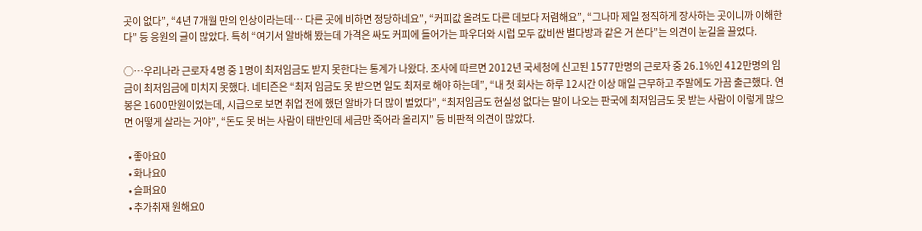곳이 없다”, “4년 7개월 만의 인상이라는데… 다른 곳에 비하면 정당하네요”, “커피값 올려도 다른 데보다 저렴해요”, “그나마 제일 정직하게 장사하는 곳이니까 이해한다” 등 응원의 글이 많았다. 특히 “여기서 알바해 봤는데 가격은 싸도 커피에 들어가는 파우더와 시럽 모두 값비싼 별다방과 같은 거 쓴다”는 의견이 눈길을 끌었다.

○…우리나라 근로자 4명 중 1명이 최저임금도 받지 못한다는 통계가 나왔다. 조사에 따르면 2012년 국세청에 신고된 1577만명의 근로자 중 26.1%인 412만명의 임금이 최저임금에 미치지 못했다. 네티즌은 “최저 임금도 못 받으면 일도 최저로 해야 하는데”, “내 첫 회사는 하루 12시간 이상 매일 근무하고 주말에도 가끔 출근했다. 연봉은 1600만원이었는데, 시급으로 보면 취업 전에 했던 알바가 더 많이 벌었다”, “최저임금도 현실성 없다는 말이 나오는 판국에 최저임금도 못 받는 사람이 이렇게 많으면 어떻게 살라는 거야”, “돈도 못 버는 사람이 태반인데 세금만 죽어라 올리지” 등 비판적 의견이 많았다.

  • 좋아요0
  • 화나요0
  • 슬퍼요0
  • 추가취재 원해요0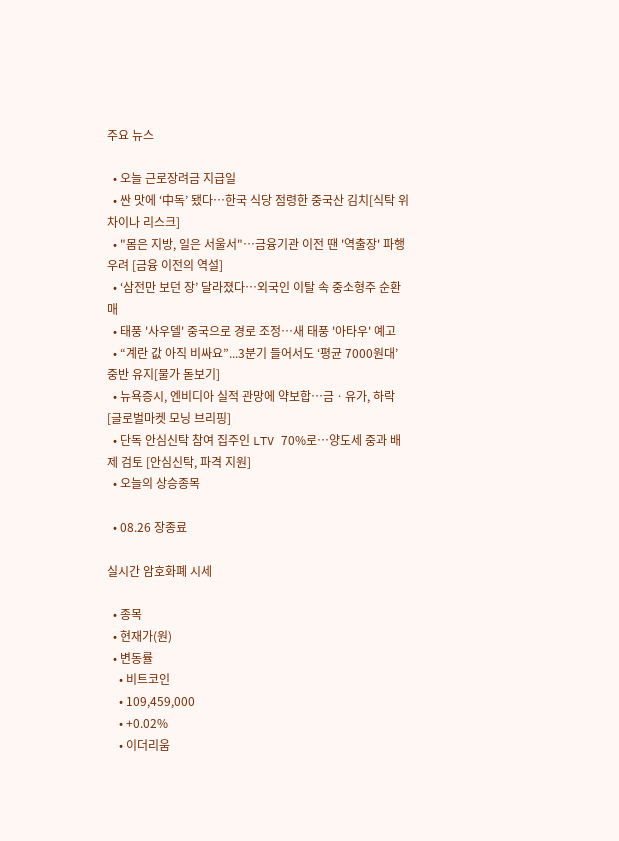주요 뉴스

  • 오늘 근로장려금 지급일
  • 싼 맛에 ‘中독’ 됐다⋯한국 식당 점령한 중국산 김치[식탁 위 차이나 리스크]
  • "몸은 지방, 일은 서울서"⋯금융기관 이전 땐 '역출장' 파행 우려 [금융 이전의 역설]
  • ‘삼전만 보던 장’ 달라졌다…외국인 이탈 속 중소형주 순환매
  • 태풍 '사우델' 중국으로 경로 조정…새 태풍 '아타우' 예고
  • “계란 값 아직 비싸요”...3분기 들어서도 ‘평균 7000원대’ 중반 유지[물가 돋보기]
  • 뉴욕증시, 엔비디아 실적 관망에 약보합⋯금ㆍ유가, 하락 [글로벌마켓 모닝 브리핑]
  • 단독 안심신탁 참여 집주인 LTV 70%로⋯양도세 중과 배제 검토 [안심신탁, 파격 지원]
  • 오늘의 상승종목

  • 08.26 장종료

실시간 암호화폐 시세

  • 종목
  • 현재가(원)
  • 변동률
    • 비트코인
    • 109,459,000
    • +0.02%
    • 이더리움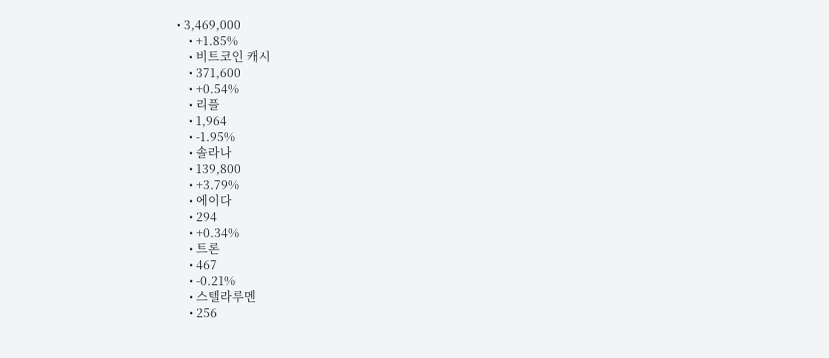• 3,469,000
    • +1.85%
    • 비트코인 캐시
    • 371,600
    • +0.54%
    • 리플
    • 1,964
    • -1.95%
    • 솔라나
    • 139,800
    • +3.79%
    • 에이다
    • 294
    • +0.34%
    • 트론
    • 467
    • -0.21%
    • 스텔라루멘
    • 256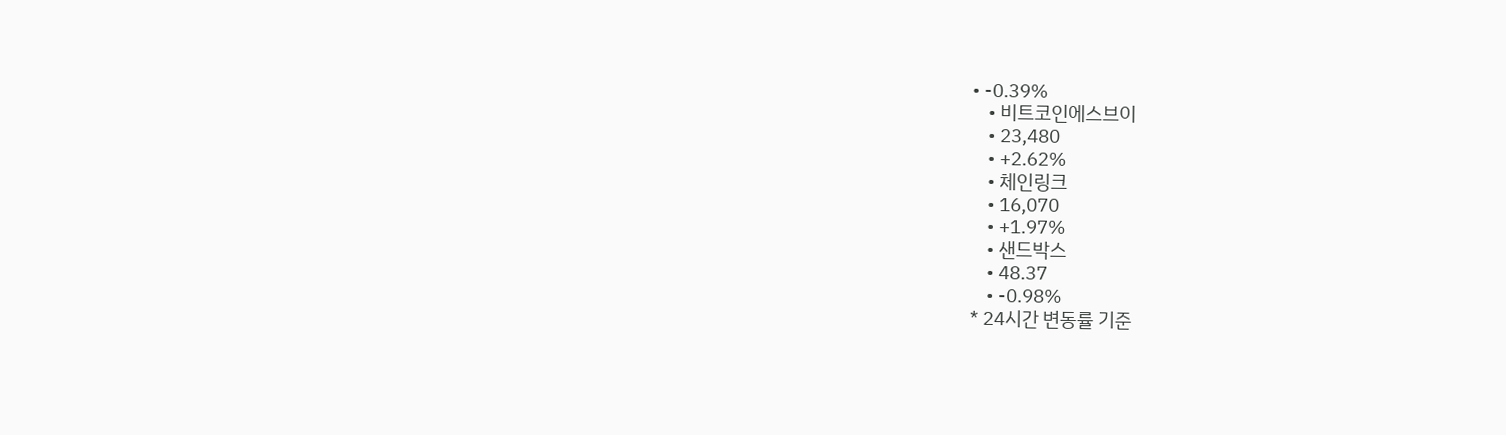• -0.39%
    • 비트코인에스브이
    • 23,480
    • +2.62%
    • 체인링크
    • 16,070
    • +1.97%
    • 샌드박스
    • 48.37
    • -0.98%
* 24시간 변동률 기준